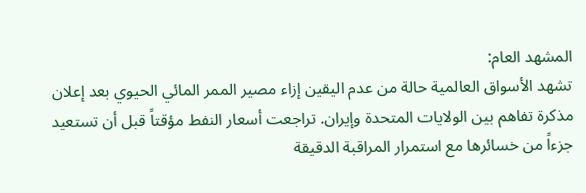المشهد العام:
تشهد الأسواق العالمية حالة من عدم اليقين إزاء مصير الممر المائي الحيوي بعد إعلان مذكرة تفاهم بين الولايات المتحدة وإيران. تراجعت أسعار النفط مؤقتاً قبل أن تستعيد جزءاً من خسائرها مع استمرار المراقبة الدقيقة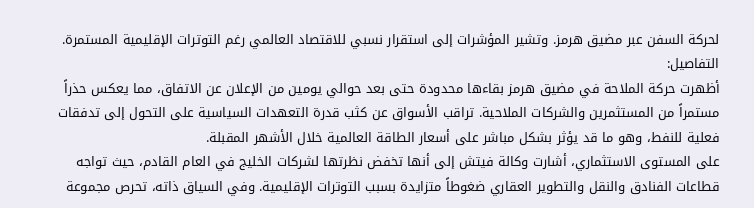لحركة السفن عبر مضيق هرمز. وتشير المؤشرات إلى استقرار نسبي للاقتصاد العالمي رغم التوترات الإقليمية المستمرة.
التفاصيل:
أظهرت حركة الملاحة في مضيق هرمز بقاءها محدودة حتى بعد حوالي يومين من الإعلان عن الاتفاق، مما يعكس حذراً مستمراً من المستثمرين والشركات الملاحية. تراقب الأسواق عن كثب قدرة التعهدات السياسية على التحول إلى تدفقات فعلية للنفط، وهو ما قد يؤثر بشكل مباشر على أسعار الطاقة العالمية خلال الأشهر المقبلة.
على المستوى الاستثماري، أشارت وكالة فيتش إلى أنها تخفض نظرتها لشركات الخليج في العام القادم، حيث تواجه قطاعات الفنادق والنقل والتطوير العقاري ضغوطاً متزايدة بسبب التوترات الإقليمية. وفي السياق ذاته، تحرص مجموعة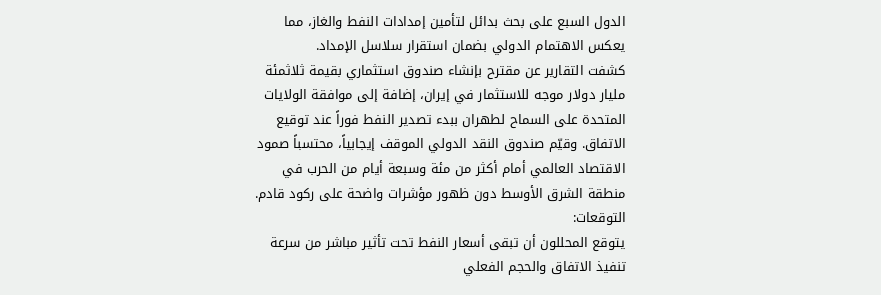الدول السبع على بحث بدائل لتأمين إمدادات النفط والغاز، مما يعكس الاهتمام الدولي بضمان استقرار سلاسل الإمداد.
كشفت التقارير عن مقترح بإنشاء صندوق استثماري بقيمة ثلاثمئة مليار دولار موجه للاستثمار في إيران، إضافة إلى موافقة الولايات المتحدة على السماح لطهران ببدء تصدير النفط فوراً عند توقيع الاتفاق. وقيّم صندوق النقد الدولي الموقف إيجابياً، محتسباً صمود الاقتصاد العالمي أمام أكثر من مئة وسبعة أيام من الحرب في منطقة الشرق الأوسط دون ظهور مؤشرات واضحة على ركود قادم.
التوقعات:
يتوقع المحللون أن تبقى أسعار النفط تحت تأثير مباشر من سرعة تنفيذ الاتفاق والحجم الفعلي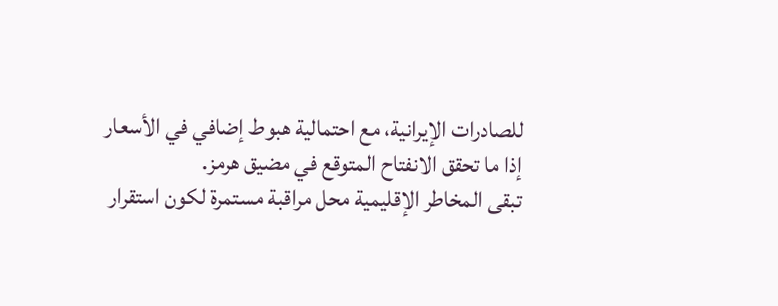للصادرات الإيرانية، مع احتمالية هبوط إضافي في الأسعار إذا ما تحقق الانفتاح المتوقع في مضيق هرمز.
تبقى المخاطر الإقليمية محل مراقبة مستمرة لكون استقرار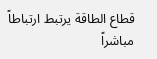قطاع الطاقة يرتبط ارتباطاً مباشراً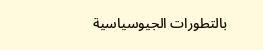بالتطورات الجيوسياسية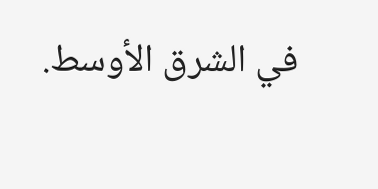في الشرق الأوسط.